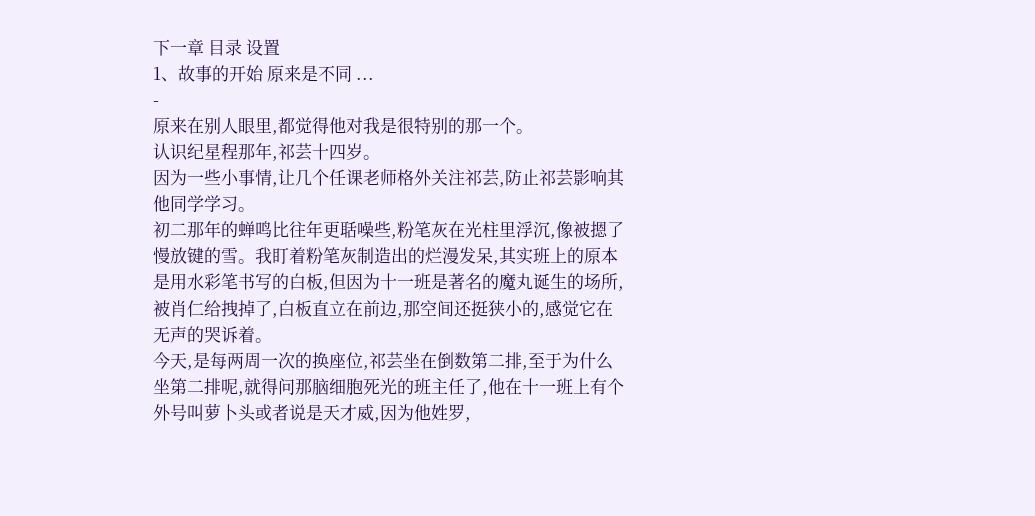下一章 目录 设置
1、故事的开始 原来是不同 ...
-
原来在别人眼里,都觉得他对我是很特别的那一个。
认识纪星程那年,祁芸十四岁。
因为一些小事情,让几个任课老师格外关注祁芸,防止祁芸影响其他同学学习。
初二那年的蝉鸣比往年更聒噪些,粉笔灰在光柱里浮沉,像被摁了慢放键的雪。我盯着粉笔灰制造出的烂漫发呆,其实班上的原本是用水彩笔书写的白板,但因为十一班是著名的魔丸诞生的场所,被肖仁给拽掉了,白板直立在前边,那空间还挺狭小的,感觉它在无声的哭诉着。
今天,是每两周一次的换座位,祁芸坐在倒数第二排,至于为什么坐第二排呢,就得问那脑细胞死光的班主任了,他在十一班上有个外号叫萝卜头或者说是天才威,因为他姓罗,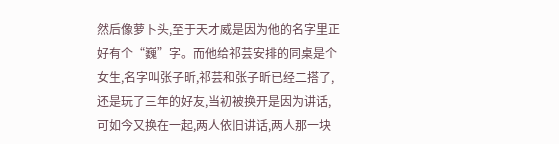然后像萝卜头,至于天才威是因为他的名字里正好有个“巍”字。而他给祁芸安排的同桌是个女生,名字叫张子昕,祁芸和张子昕已经二搭了,还是玩了三年的好友,当初被换开是因为讲话,可如今又换在一起,两人依旧讲话,两人那一块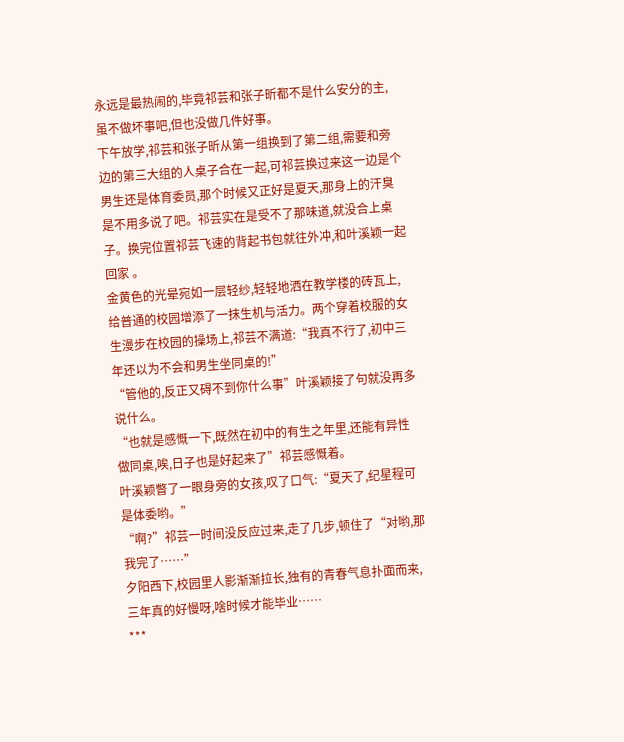永远是最热闹的,毕竟祁芸和张子昕都不是什么安分的主,虽不做坏事吧,但也没做几件好事。
下午放学,祁芸和张子昕从第一组换到了第二组,需要和旁边的第三大组的人桌子合在一起,可祁芸换过来这一边是个男生还是体育委员,那个时候又正好是夏天,那身上的汗臭是不用多说了吧。祁芸实在是受不了那味道,就没合上桌子。换完位置祁芸飞速的背起书包就往外冲,和叶溪颖一起回家 。
金黄色的光晕宛如一层轻纱,轻轻地洒在教学楼的砖瓦上,给普通的校园增添了一抹生机与活力。两个穿着校服的女生漫步在校园的操场上,祁芸不满道:“我真不行了,初中三年还以为不会和男生坐同桌的!”
“管他的,反正又碍不到你什么事”叶溪颖接了句就没再多说什么。
“也就是感慨一下,既然在初中的有生之年里,还能有异性做同桌,唉,日子也是好起来了”祁芸感慨着。
叶溪颖瞥了一眼身旁的女孩,叹了口气:“夏天了,纪星程可是体委哟。”
“啊?”祁芸一时间没反应过来,走了几步,顿住了“对哟,那我完了……”
夕阳西下,校园里人影渐渐拉长,独有的青春气息扑面而来,三年真的好慢呀,啥时候才能毕业……
***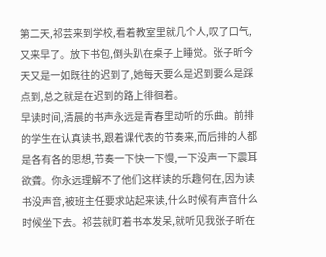第二天,祁芸来到学校,看着教室里就几个人,叹了口气,又来早了。放下书包,倒头趴在桌子上睡觉。张子昕今天又是一如既往的迟到了,她每天要么是迟到要么是踩点到,总之就是在迟到的路上徘徊着。
早读时间,清晨的书声永远是青春里动听的乐曲。前排的学生在认真读书,跟着课代表的节奏来,而后排的人都是各有各的思想,节奏一下快一下慢,一下没声一下震耳欲聋。你永远理解不了他们这样读的乐趣何在,因为读书没声音,被班主任要求站起来读,什么时候有声音什么时候坐下去。祁芸就盯着书本发呆,就听见我张子昕在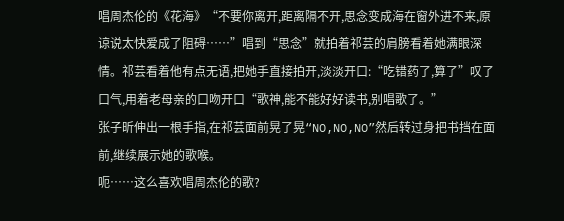唱周杰伦的《花海》“不要你离开,距离隔不开,思念变成海在窗外进不来,原谅说太快爱成了阻碍……”唱到“思念”就拍着祁芸的肩膀看着她满眼深情。祁芸看着他有点无语,把她手直接拍开,淡淡开口:“吃错药了,算了”叹了口气,用着老母亲的口吻开口“歌神,能不能好好读书,别唱歌了。”
张子昕伸出一根手指,在祁芸面前晃了晃“NO,NO,NO”然后转过身把书挡在面前,继续展示她的歌喉。
呃……这么喜欢唱周杰伦的歌?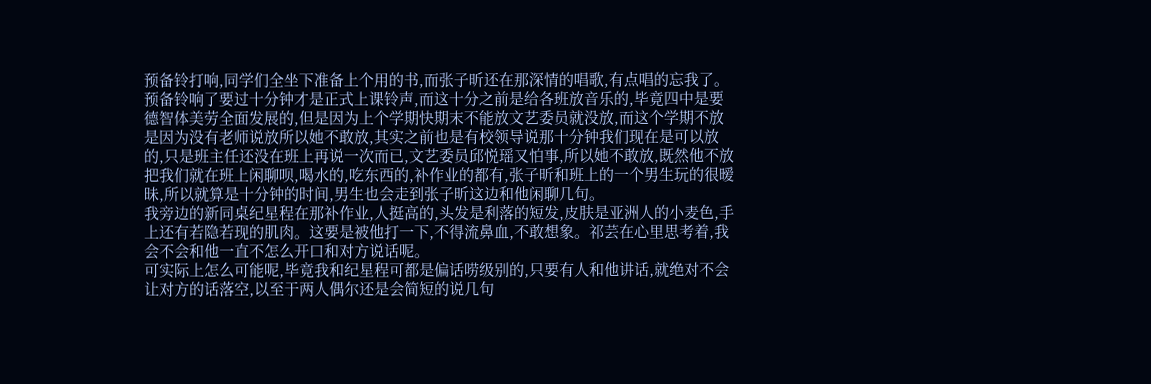预备铃打响,同学们全坐下准备上个用的书,而张子昕还在那深情的唱歌,有点唱的忘我了。预备铃响了要过十分钟才是正式上课铃声,而这十分之前是给各班放音乐的,毕竟四中是要德智体美劳全面发展的,但是因为上个学期快期末不能放文艺委员就没放,而这个学期不放是因为没有老师说放所以她不敢放,其实之前也是有校领导说那十分钟我们现在是可以放的,只是班主任还没在班上再说一次而已,文艺委员邱悦瑶又怕事,所以她不敢放,既然他不放把我们就在班上闲聊呗,喝水的,吃东西的,补作业的都有,张子昕和班上的一个男生玩的很暧昧,所以就算是十分钟的时间,男生也会走到张子昕这边和他闲聊几句。
我旁边的新同桌纪星程在那补作业,人挺高的,头发是利落的短发,皮肤是亚洲人的小麦色,手上还有若隐若现的肌肉。这要是被他打一下,不得流鼻血,不敢想象。祁芸在心里思考着,我会不会和他一直不怎么开口和对方说话呢。
可实际上怎么可能呢,毕竟我和纪星程可都是偏话唠级别的,只要有人和他讲话,就绝对不会让对方的话落空,以至于两人偶尔还是会简短的说几句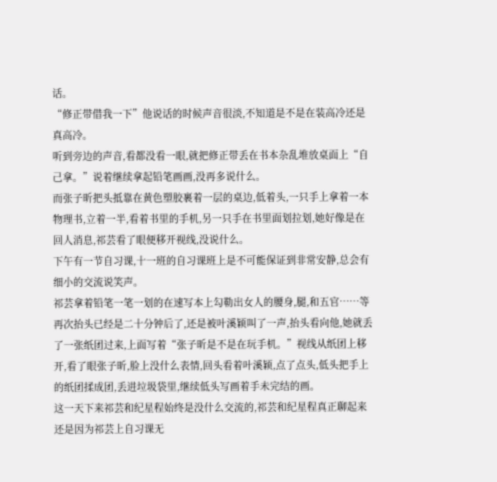话。
“修正带借我一下”他说话的时候声音很淡,不知道是不是在装高冷还是真高冷。
听到旁边的声音,看都没看一眼,就把修正带丢在书本杂乱堆放桌面上“自己拿。”说着继续拿起铅笔画画,没再多说什么。
而张子昕把头抵靠在黄色塑胶裹着一层的桌边,低着头,一只手上拿着一本物理书,立着一半,看着书里的手机,另一只手在书里面划拉划,她好像是在回人消息,祁芸看了眼便移开视线,没说什么。
下午有一节自习课,十一班的自习课班上是不可能保证到非常安静,总会有细小的交流说笑声。
祁芸拿着铅笔一笔一划的在速写本上勾勒出女人的腰身,腿,和五官……等再次抬头已经是二十分钟后了,还是被叶溪颖叫了一声,抬头看向他,她就丢了一张纸团过来,上面写着“张子昕是不是在玩手机。”视线从纸团上移开,看了眼张子昕,脸上没什么表情,回头看着叶溪颖,点了点头,低头把手上的纸团揉成团,丢进垃圾袋里,继续低头写画着手未完结的画。
这一天下来祁芸和纪星程始终是没什么交流的,祁芸和纪星程真正聊起来还是因为祁芸上自习课无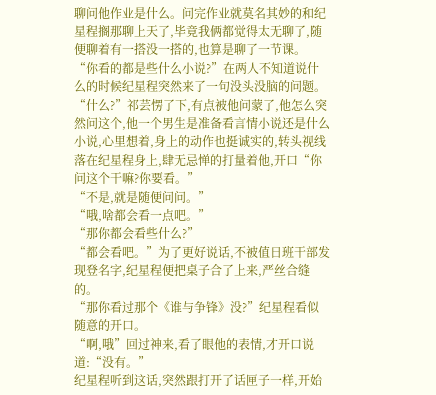聊问他作业是什么。问完作业就莫名其妙的和纪星程搁那聊上天了,毕竟我俩都觉得太无聊了,随便聊着有一搭没一搭的,也算是聊了一节课。
“你看的都是些什么小说?”在两人不知道说什么的时候纪星程突然来了一句没头没脑的问题。
“什么?”祁芸愣了下,有点被他问蒙了,他怎么突然问这个,他一个男生是准备看言情小说还是什么小说,心里想着,身上的动作也挺诚实的,转头视线落在纪星程身上,肆无忌惮的打量着他,开口“你问这个干嘛?你要看。”
“不是,就是随便问问。”
“哦,啥都会看一点吧。”
“那你都会看些什么?”
“都会看吧。”为了更好说话,不被值日班干部发现登名字,纪星程便把桌子合了上来,严丝合缝的。
“那你看过那个《谁与争锋》没?”纪星程看似随意的开口。
“啊,哦”回过神来,看了眼他的表情,才开口说道:“没有。”
纪星程听到这话,突然跟打开了话匣子一样,开始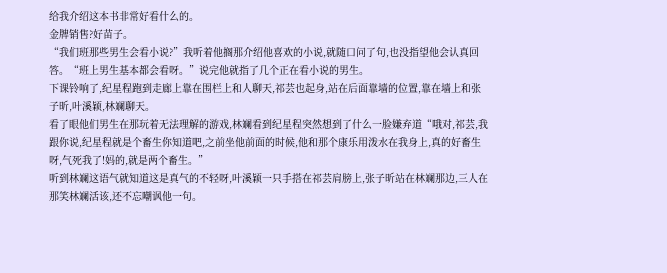给我介绍这本书非常好看什么的。
金牌销售?好苗子。
“我们班那些男生会看小说?”我听着他搁那介绍他喜欢的小说,就随口问了句,也没指望他会认真回答。“班上男生基本都会看呀。”说完他就指了几个正在看小说的男生。
下课铃响了,纪星程跑到走廊上靠在围栏上和人聊天,祁芸也起身,站在后面靠墙的位置,靠在墙上和张子昕,叶溪颖,林斓聊天。
看了眼他们男生在那玩着无法理解的游戏,林斓看到纪星程突然想到了什么一脸嫌弃道“哦对,祁芸,我跟你说,纪星程就是个畜生你知道吧,之前坐他前面的时候,他和那个康乐用泼水在我身上,真的好畜生呀,气死我了!妈的,就是两个畜生。”
听到林斓这语气就知道这是真气的不轻呀,叶溪颖一只手搭在祁芸肩膀上,张子昕站在林斓那边,三人在那笑林斓活该,还不忘嘲讽他一句。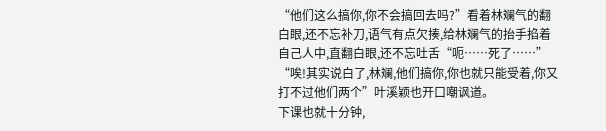“他们这么搞你,你不会搞回去吗?”看着林斓气的翻白眼,还不忘补刀,语气有点欠揍,给林斓气的抬手掐着自己人中,直翻白眼,还不忘吐舌“呃……死了……”
“唉!其实说白了,林斓,他们搞你,你也就只能受着,你又打不过他们两个”叶溪颖也开口嘲讽道。
下课也就十分钟,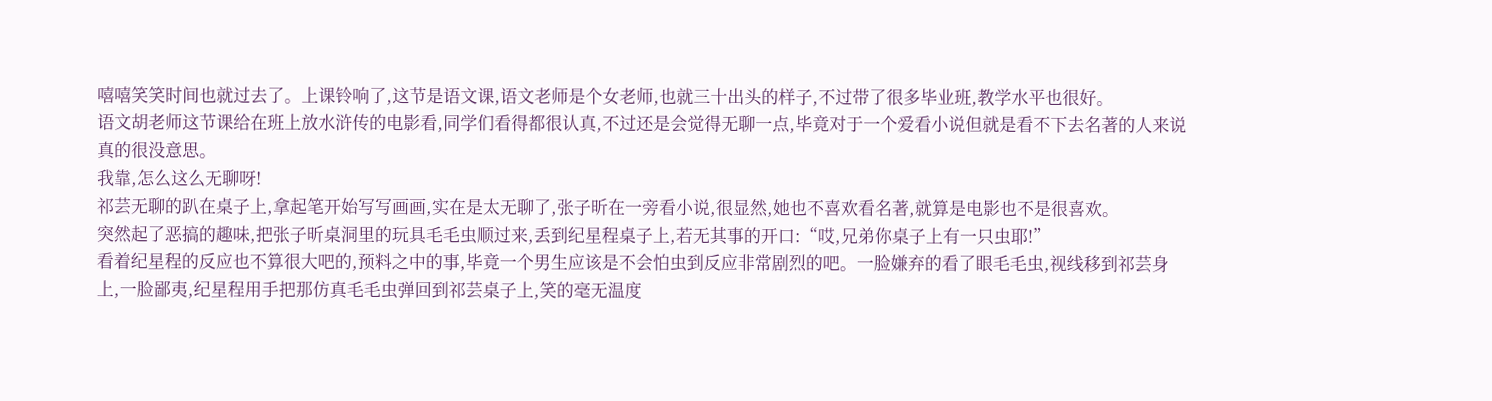嘻嘻笑笑时间也就过去了。上课铃响了,这节是语文课,语文老师是个女老师,也就三十出头的样子,不过带了很多毕业班,教学水平也很好。
语文胡老师这节课给在班上放水浒传的电影看,同学们看得都很认真,不过还是会觉得无聊一点,毕竟对于一个爱看小说但就是看不下去名著的人来说真的很没意思。
我靠,怎么这么无聊呀!
祁芸无聊的趴在桌子上,拿起笔开始写写画画,实在是太无聊了,张子昕在一旁看小说,很显然,她也不喜欢看名著,就算是电影也不是很喜欢。
突然起了恶搞的趣味,把张子昕桌洞里的玩具毛毛虫顺过来,丢到纪星程桌子上,若无其事的开口:“哎,兄弟你桌子上有一只虫耶!”
看着纪星程的反应也不算很大吧的,预料之中的事,毕竟一个男生应该是不会怕虫到反应非常剧烈的吧。一脸嫌弃的看了眼毛毛虫,视线移到祁芸身上,一脸鄙夷,纪星程用手把那仿真毛毛虫弹回到祁芸桌子上,笑的毫无温度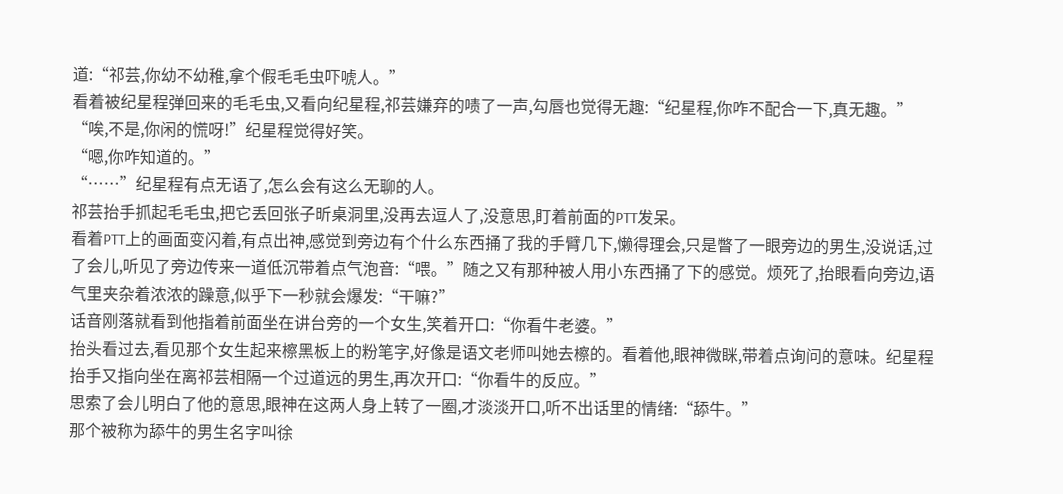道:“祁芸,你幼不幼稚,拿个假毛毛虫吓唬人。”
看着被纪星程弹回来的毛毛虫,又看向纪星程,祁芸嫌弃的啧了一声,勾唇也觉得无趣:“纪星程,你咋不配合一下,真无趣。”
“唉,不是,你闲的慌呀!”纪星程觉得好笑。
“嗯,你咋知道的。”
“……”纪星程有点无语了,怎么会有这么无聊的人。
祁芸抬手抓起毛毛虫,把它丢回张子昕桌洞里,没再去逗人了,没意思,盯着前面的PTT发呆。
看着PTT上的画面变闪着,有点出神,感觉到旁边有个什么东西捅了我的手臂几下,懒得理会,只是瞥了一眼旁边的男生,没说话,过了会儿,听见了旁边传来一道低沉带着点气泡音:“喂。”随之又有那种被人用小东西捅了下的感觉。烦死了,抬眼看向旁边,语气里夹杂着浓浓的躁意,似乎下一秒就会爆发:“干嘛?”
话音刚落就看到他指着前面坐在讲台旁的一个女生,笑着开口:“你看牛老婆。”
抬头看过去,看见那个女生起来檫黑板上的粉笔字,好像是语文老师叫她去檫的。看着他,眼神微眯,带着点询问的意味。纪星程抬手又指向坐在离祁芸相隔一个过道远的男生,再次开口:“你看牛的反应。”
思索了会儿明白了他的意思,眼神在这两人身上转了一圈,才淡淡开口,听不出话里的情绪:“舔牛。”
那个被称为舔牛的男生名字叫徐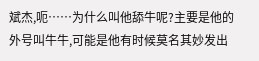斌杰,呃……为什么叫他舔牛呢?主要是他的外号叫牛牛,可能是他有时候莫名其妙发出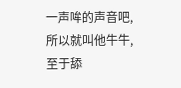一声哞的声音吧,所以就叫他牛牛,至于舔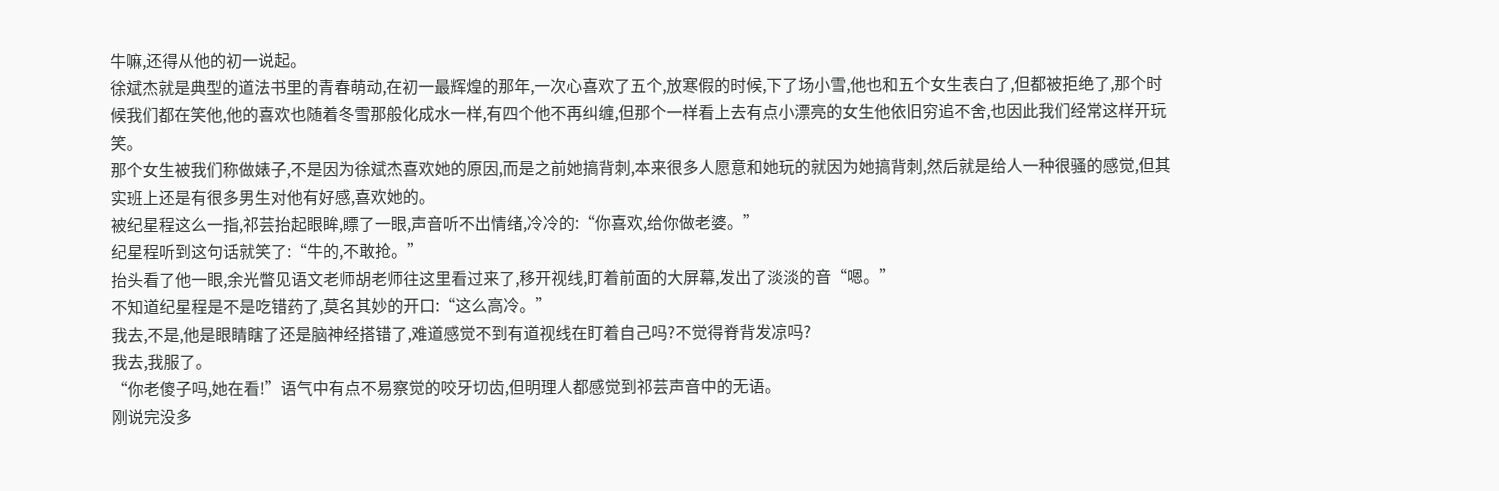牛嘛,还得从他的初一说起。
徐斌杰就是典型的道法书里的青春萌动,在初一最辉煌的那年,一次心喜欢了五个,放寒假的时候,下了场小雪,他也和五个女生表白了,但都被拒绝了,那个时候我们都在笑他,他的喜欢也随着冬雪那般化成水一样,有四个他不再纠缠,但那个一样看上去有点小漂亮的女生他依旧穷追不舍,也因此我们经常这样开玩笑。
那个女生被我们称做婊子,不是因为徐斌杰喜欢她的原因,而是之前她搞背刺,本来很多人愿意和她玩的就因为她搞背刺,然后就是给人一种很骚的感觉,但其实班上还是有很多男生对他有好感,喜欢她的。
被纪星程这么一指,祁芸抬起眼眸,瞟了一眼,声音听不出情绪,冷冷的:“你喜欢,给你做老婆。”
纪星程听到这句话就笑了:“牛的,不敢抢。”
抬头看了他一眼,余光瞥见语文老师胡老师往这里看过来了,移开视线,盯着前面的大屏幕,发出了淡淡的音“嗯。”
不知道纪星程是不是吃错药了,莫名其妙的开口:“这么高冷。”
我去,不是,他是眼睛瞎了还是脑神经搭错了,难道感觉不到有道视线在盯着自己吗?不觉得脊背发凉吗?
我去,我服了。
“你老傻子吗,她在看!”语气中有点不易察觉的咬牙切齿,但明理人都感觉到祁芸声音中的无语。
刚说完没多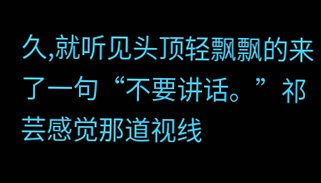久,就听见头顶轻飘飘的来了一句“不要讲话。”祁芸感觉那道视线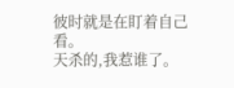彼时就是在盯着自己看。
天杀的,我惹谁了。